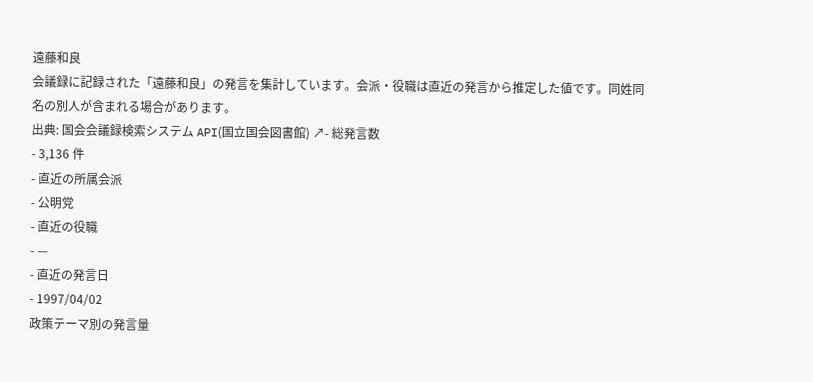遠藤和良
会議録に記録された「遠藤和良」の発言を集計しています。会派・役職は直近の発言から推定した値です。同姓同名の別人が含まれる場合があります。
出典: 国会会議録検索システム API(国立国会図書館) ↗- 総発言数
- 3,136 件
- 直近の所属会派
- 公明党
- 直近の役職
- —
- 直近の発言日
- 1997/04/02
政策テーマ別の発言量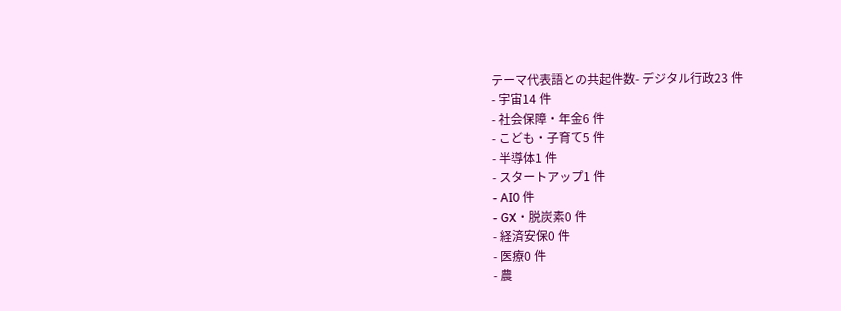テーマ代表語との共起件数- デジタル行政23 件
- 宇宙14 件
- 社会保障・年金6 件
- こども・子育て5 件
- 半導体1 件
- スタートアップ1 件
- AI0 件
- GX・脱炭素0 件
- 経済安保0 件
- 医療0 件
- 農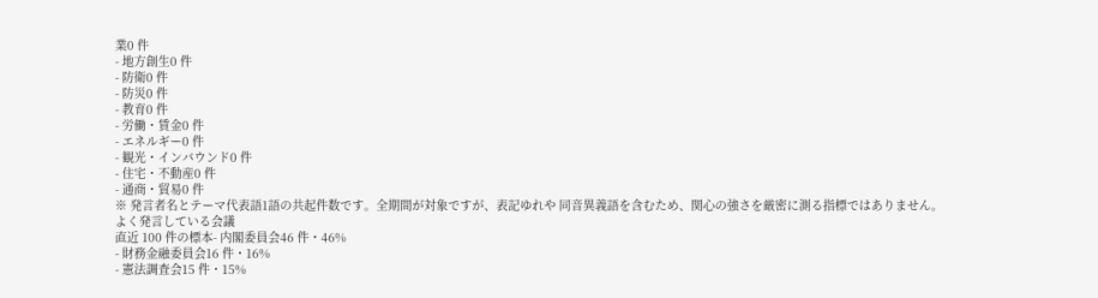業0 件
- 地方創生0 件
- 防衛0 件
- 防災0 件
- 教育0 件
- 労働・賃金0 件
- エネルギー0 件
- 観光・インバウンド0 件
- 住宅・不動産0 件
- 通商・貿易0 件
※ 発言者名とテーマ代表語1語の共起件数です。全期間が対象ですが、表記ゆれや 同音異義語を含むため、関心の強さを厳密に測る指標ではありません。
よく発言している会議
直近 100 件の標本- 内閣委員会46 件・46%
- 財務金融委員会16 件・16%
- 憲法調査会15 件・15%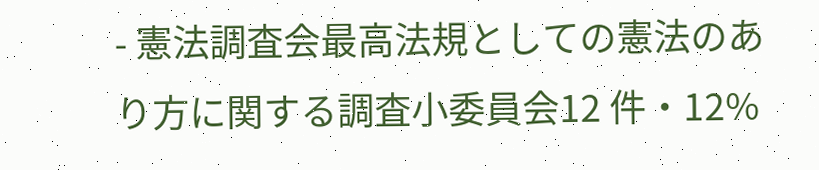- 憲法調査会最高法規としての憲法のあり方に関する調査小委員会12 件・12%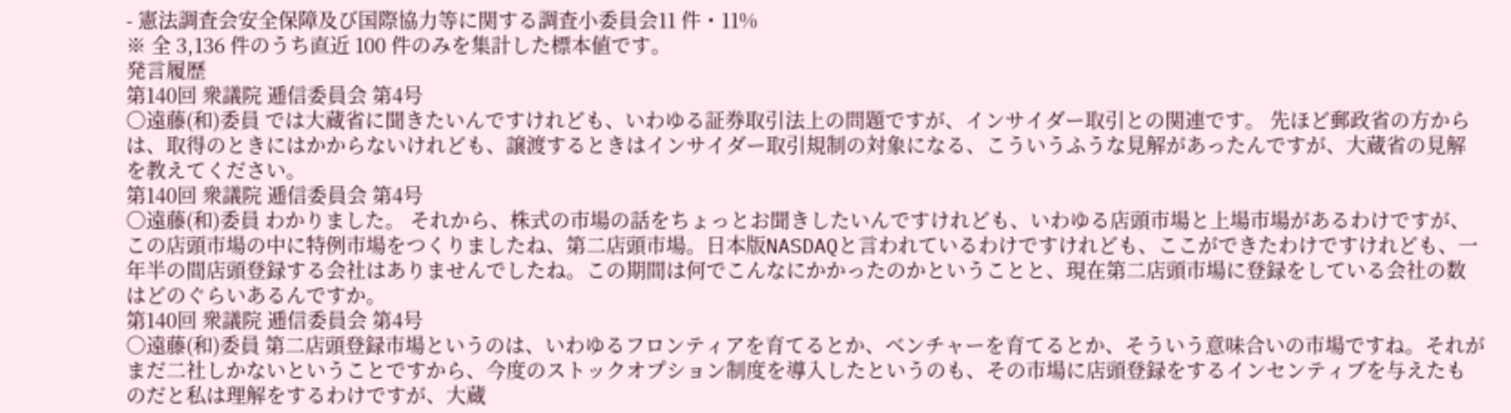- 憲法調査会安全保障及び国際協力等に関する調査小委員会11 件・11%
※ 全 3,136 件のうち直近 100 件のみを集計した標本値です。
発言履歴
第140回 衆議院 逓信委員会 第4号
○遠藤(和)委員 では大蔵省に聞きたいんですけれども、いわゆる証券取引法上の問題ですが、インサイダー取引との関連です。 先ほど郵政省の方からは、取得のときにはかからないけれども、譲渡するときはインサイダー取引規制の対象になる、こういうふうな見解があったんですが、大蔵省の見解を教えてください。
第140回 衆議院 逓信委員会 第4号
○遠藤(和)委員 わかりました。 それから、株式の市場の話をちょっとお聞きしたいんですけれども、いわゆる店頭市場と上場市場があるわけですが、この店頭市場の中に特例市場をつくりましたね、第二店頭市場。日本版NASDAQと言われているわけですけれども、ここができたわけですけれども、一年半の間店頭登録する会社はありませんでしたね。この期間は何でこんなにかかったのかということと、現在第二店頭市場に登録をしている会社の数はどのぐらいあるんですか。
第140回 衆議院 逓信委員会 第4号
○遠藤(和)委員 第二店頭登録市場というのは、いわゆるフロンティアを育てるとか、ベンチャーを育てるとか、そういう意味合いの市場ですね。それがまだ二社しかないということですから、今度のストックオプション制度を導入したというのも、その市場に店頭登録をするインセンティブを与えたものだと私は理解をするわけですが、大蔵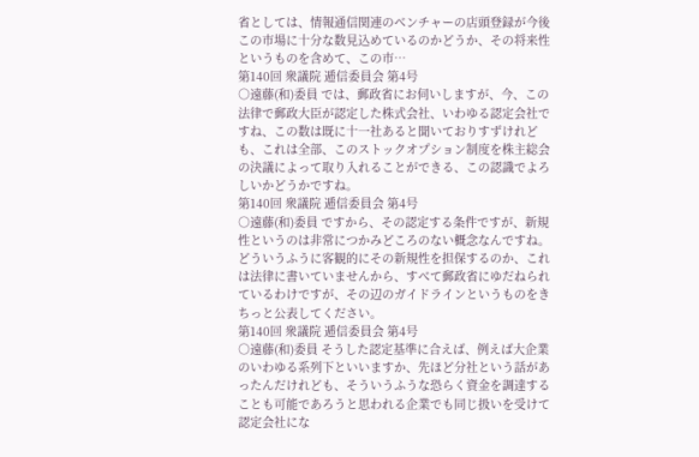省としては、情報通信関連のベンチャーの店頭登録が今後この市場に十分な数見込めているのかどうか、その将来性というものを含めて、この市…
第140回 衆議院 逓信委員会 第4号
○遠藤(和)委員 では、郵政省にお伺いしますが、今、この法律で郵政大臣が認定した株式会社、いわゆる認定会社ですね、この数は既に十一社あると聞いておりすずけれども、これは全部、このストックオプション制度を株主総会の決議によって取り入れることができる、この認識でよろしいかどうかですね。
第140回 衆議院 逓信委員会 第4号
○遠藤(和)委員 ですから、その認定する条件ですが、新規性というのは非常につかみどころのない概念なんですね。どういうふうに客観的にその新規性を担保するのか、これは法律に書いていませんから、すべて郵政省にゆだねられているわけですが、その辺のガイドラインというものをきちっと公表してください。
第140回 衆議院 逓信委員会 第4号
○遠藤(和)委員 そうした認定基準に合えば、例えば大企業のいわゆる系列下といいますか、先ほど分社という話があったんだけれども、そういうふうな恐らく資金を調達することも可能であろうと思われる企業でも同じ扱いを受けて認定会社にな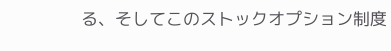る、そしてこのストックオプション制度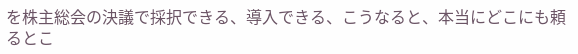を株主総会の決議で採択できる、導入できる、こうなると、本当にどこにも頼るとこ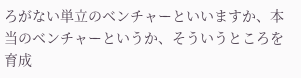ろがない単立のベンチャーといいますか、本当のベンチャーというか、そういうところを育成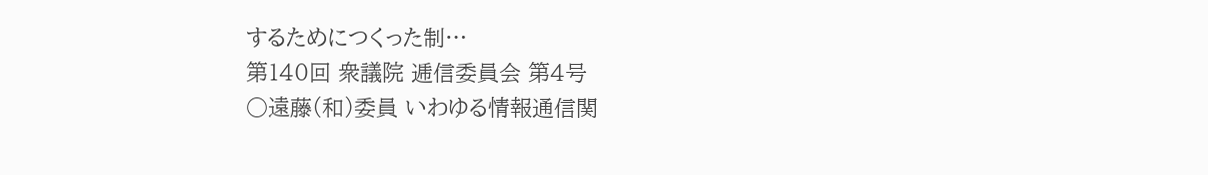するためにつくった制…
第140回 衆議院 逓信委員会 第4号
○遠藤(和)委員 いわゆる情報通信関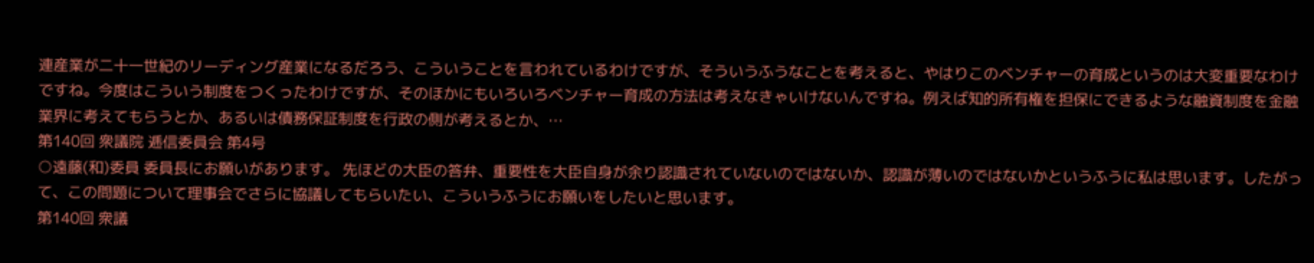連産業が二十一世紀のリーディング産業になるだろう、こういうことを言われているわけですが、そういうふうなことを考えると、やはりこのベンチャーの育成というのは大変重要なわけですね。今度はこういう制度をつくったわけですが、そのほかにもいろいろベンチャー育成の方法は考えなきゃいけないんですね。例えば知的所有権を担保にできるような融資制度を金融業界に考えてもらうとか、あるいは債務保証制度を行政の側が考えるとか、…
第140回 衆議院 逓信委員会 第4号
○遠藤(和)委員 委員長にお願いがあります。 先ほどの大臣の答弁、重要性を大臣自身が余り認識されていないのではないか、認識が薄いのではないかというふうに私は思います。したがって、この問題について理事会でさらに協議してもらいたい、こういうふうにお願いをしたいと思います。
第140回 衆議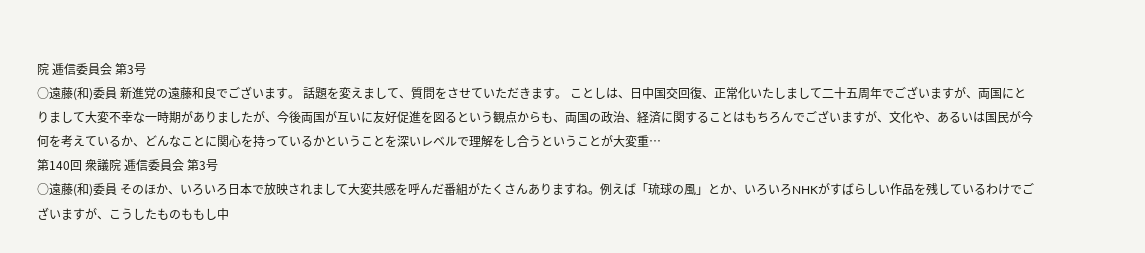院 逓信委員会 第3号
○遠藤(和)委員 新進党の遠藤和良でございます。 話題を変えまして、質問をさせていただきます。 ことしは、日中国交回復、正常化いたしまして二十五周年でございますが、両国にとりまして大変不幸な一時期がありましたが、今後両国が互いに友好促進を図るという観点からも、両国の政治、経済に関することはもちろんでございますが、文化や、あるいは国民が今何を考えているか、どんなことに関心を持っているかということを深いレベルで理解をし合うということが大変重…
第140回 衆議院 逓信委員会 第3号
○遠藤(和)委員 そのほか、いろいろ日本で放映されまして大変共感を呼んだ番組がたくさんありますね。例えば「琉球の風」とか、いろいろNHKがすばらしい作品を残しているわけでございますが、こうしたものももし中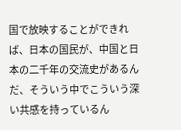国で放映することができれば、日本の国民が、中国と日本の二千年の交流史があるんだ、そういう中でこういう深い共感を持っているん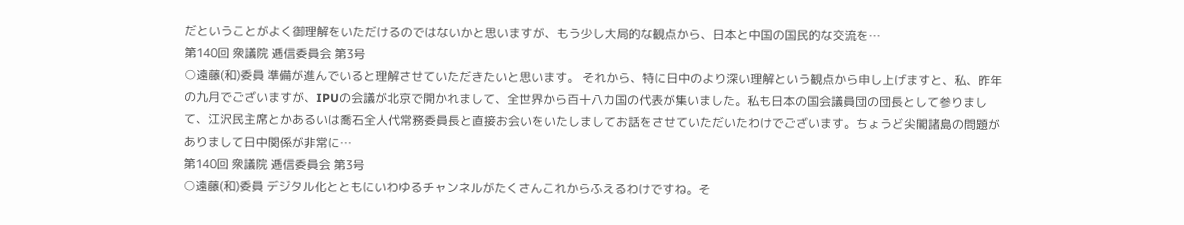だということがよく御理解をいただけるのではないかと思いますが、もう少し大局的な観点から、日本と中国の国民的な交流を…
第140回 衆議院 逓信委員会 第3号
○遠藤(和)委員 準備が進んでいると理解させていただきたいと思います。 それから、特に日中のより深い理解という観点から申し上げますと、私、昨年の九月でございますが、IPUの会議が北京で開かれまして、全世界から百十八カ国の代表が集いました。私も日本の国会議員団の団長として参りまして、江沢民主席とかあるいは喬石全人代常務委員長と直接お会いをいたしましてお話をさせていただいたわけでございます。ちょうど尖閣諸島の問題がありまして日中関係が非常に…
第140回 衆議院 逓信委員会 第3号
○遠藤(和)委員 デジタル化とともにいわゆるチャンネルがたくさんこれからふえるわけですね。そ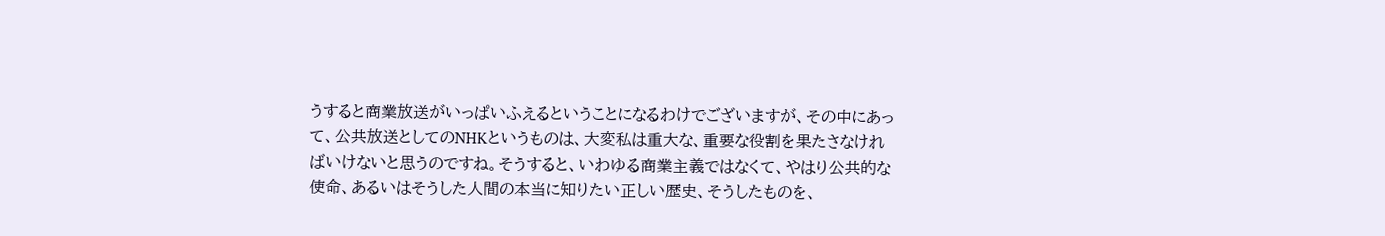うすると商業放送がいっぱいふえるということになるわけでございますが、その中にあって、公共放送としてのNHKというものは、大変私は重大な、重要な役割を果たさなければいけないと思うのですね。そうすると、いわゆる商業主義ではなくて、やはり公共的な使命、あるいはそうした人間の本当に知りたい正しい歴史、そうしたものを、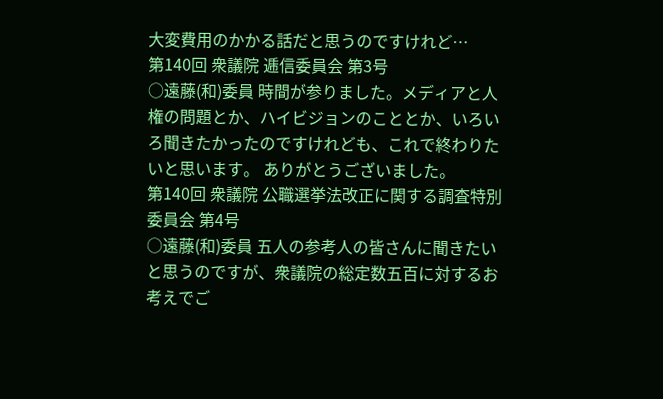大変費用のかかる話だと思うのですけれど…
第140回 衆議院 逓信委員会 第3号
○遠藤(和)委員 時間が参りました。メディアと人権の問題とか、ハイビジョンのこととか、いろいろ聞きたかったのですけれども、これで終わりたいと思います。 ありがとうございました。
第140回 衆議院 公職選挙法改正に関する調査特別委員会 第4号
○遠藤(和)委員 五人の参考人の皆さんに聞きたいと思うのですが、衆議院の総定数五百に対するお考えでご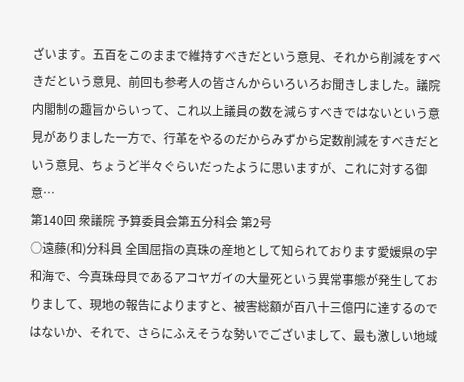ざいます。五百をこのままで維持すべきだという意見、それから削減をすべきだという意見、前回も参考人の皆さんからいろいろお聞きしました。議院内閣制の趣旨からいって、これ以上議員の数を減らすべきではないという意見がありました一方で、行革をやるのだからみずから定数削減をすべきだという意見、ちょうど半々ぐらいだったように思いますが、これに対する御意…
第140回 衆議院 予算委員会第五分科会 第2号
○遠藤(和)分科員 全国屈指の真珠の産地として知られております愛媛県の宇和海で、今真珠母貝であるアコヤガイの大量死という異常事態が発生しておりまして、現地の報告によりますと、被害総額が百八十三億円に達するのではないか、それで、さらにふえそうな勢いでございまして、最も激しい地域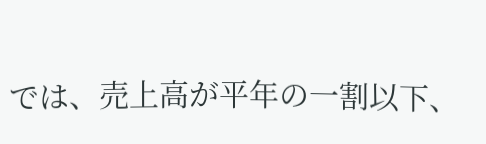では、売上高が平年の一割以下、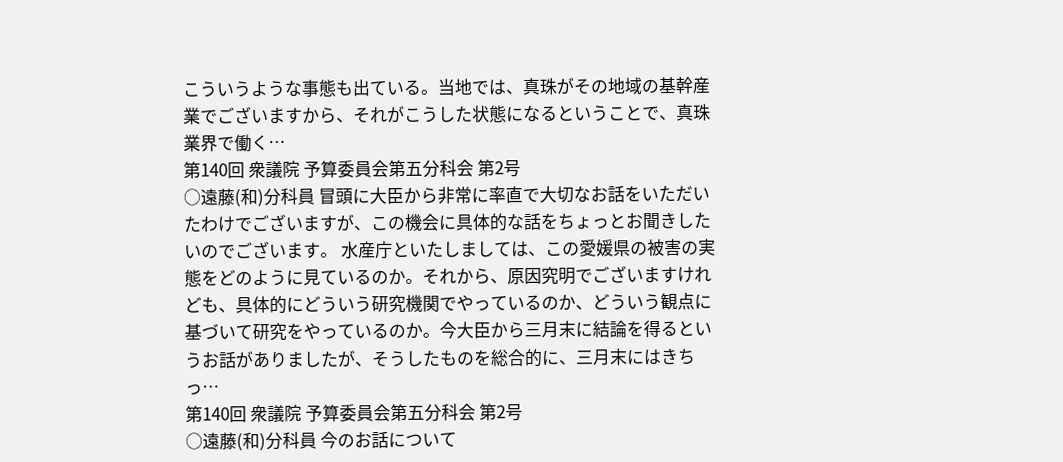こういうような事態も出ている。当地では、真珠がその地域の基幹産業でございますから、それがこうした状態になるということで、真珠業界で働く…
第140回 衆議院 予算委員会第五分科会 第2号
○遠藤(和)分科員 冒頭に大臣から非常に率直で大切なお話をいただいたわけでございますが、この機会に具体的な話をちょっとお聞きしたいのでございます。 水産庁といたしましては、この愛媛県の被害の実態をどのように見ているのか。それから、原因究明でございますけれども、具体的にどういう研究機関でやっているのか、どういう観点に基づいて研究をやっているのか。今大臣から三月末に結論を得るというお話がありましたが、そうしたものを総合的に、三月末にはきちっ…
第140回 衆議院 予算委員会第五分科会 第2号
○遠藤(和)分科員 今のお話について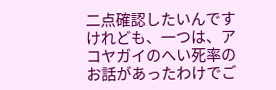二点確認したいんですけれども、一つは、アコヤガイのへい死率のお話があったわけでご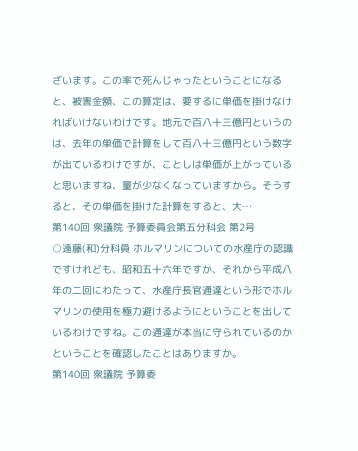ざいます。この率で死んじゃったということになると、被害金額、この算定は、要するに単価を掛けなければいけないわけです。地元で百八十三億円というのは、去年の単価で計算をして百八十三億円という数字が出ているわけですが、ことしは単価が上がっていると思いますね、量が少なくなっていますから。そうすると、その単価を掛けた計算をすると、大…
第140回 衆議院 予算委員会第五分科会 第2号
○遠藤(和)分科員 ホルマリンについての水産庁の認識ですけれども、昭和五十六年ですか、それから平成八年の二回にわたって、水産庁長官通達という形でホルマリンの使用を極力避けるようにということを出しているわけですね。この通達が本当に守られているのかということを確認したことはありますか。
第140回 衆議院 予算委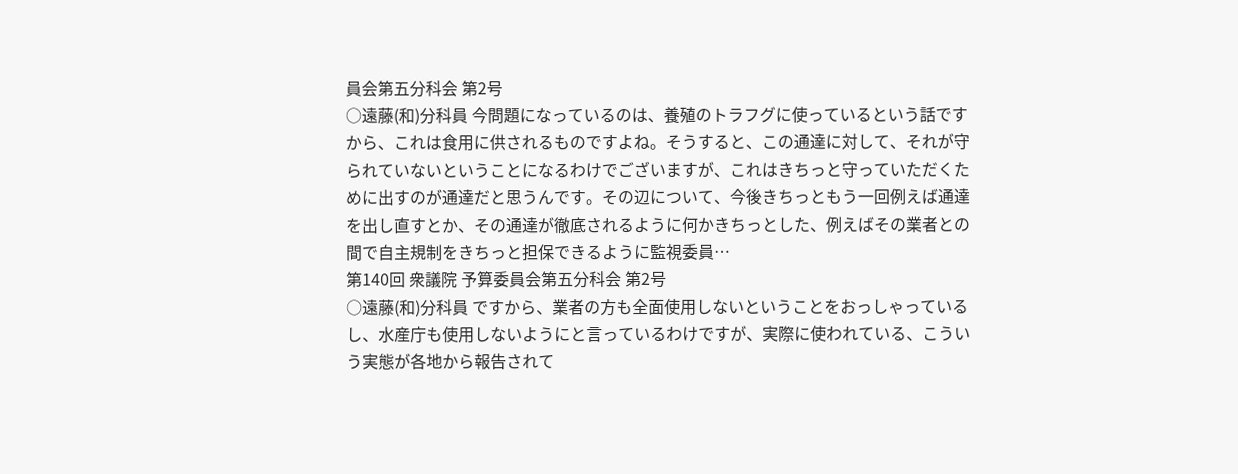員会第五分科会 第2号
○遠藤(和)分科員 今問題になっているのは、養殖のトラフグに使っているという話ですから、これは食用に供されるものですよね。そうすると、この通達に対して、それが守られていないということになるわけでございますが、これはきちっと守っていただくために出すのが通達だと思うんです。その辺について、今後きちっともう一回例えば通達を出し直すとか、その通達が徹底されるように何かきちっとした、例えばその業者との間で自主規制をきちっと担保できるように監視委員…
第140回 衆議院 予算委員会第五分科会 第2号
○遠藤(和)分科員 ですから、業者の方も全面使用しないということをおっしゃっているし、水産庁も使用しないようにと言っているわけですが、実際に使われている、こういう実態が各地から報告されて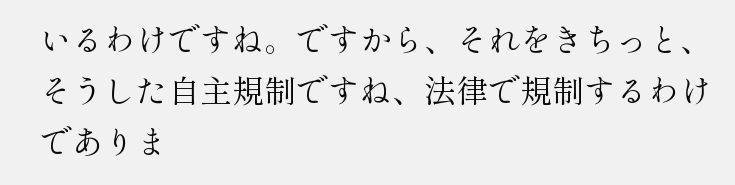いるわけですね。ですから、それをきちっと、そうした自主規制ですね、法律で規制するわけでありま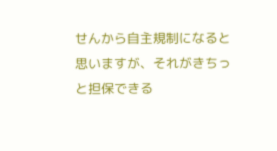せんから自主規制になると思いますが、それがきちっと担保できる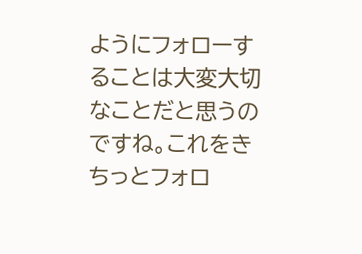ようにフォローすることは大変大切なことだと思うのですね。これをきちっとフォロ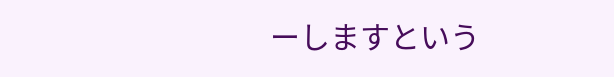ーしますという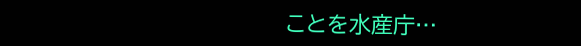ことを水産庁…